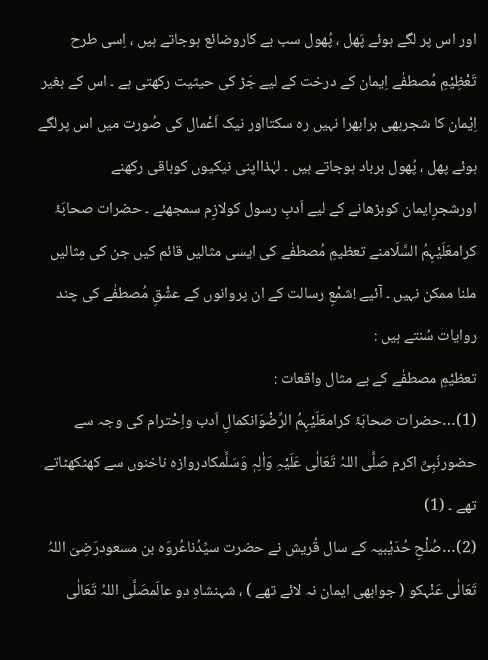اور اس پر لگے ہوئے پَھل ، پُھول سب بے کاروضائع ہوجاتے ہیں ، اِسی طرح تَعْظِیْمِ مُصطفٰے اِیمان کے درخت کے لیے جَڑ کی حیثیت رکھتی ہے ۔ اس کے بغیر اِیْمان کا شجربھی ہرابھرا نہیں رہ سکتااور نیک اَعْمال کی صُورت میں اس پرلگے ہوئے پھل ، پُھول برباد ہوجاتے ہیں ۔ لہٰذااپنی نیکیوں کوباقی رکھنے اورشجرِایمان کوبڑھانے کے لیے اَدبِ رسول کولازِم سمجھئے ۔ حضرات صحابَۂ کرامعَلَیْہِمُ السَّلَامنے تعظیمِ مُصطفٰے کی ایسی مثالیں قائم کیں جن کی مِثالیں ملنا ممکن نہیں ۔ آئیے !شمْعِ رسالت کے ان پروانوں کے عشْقِ مُصطفٰے کی چند روایات سُنتے ہیں :
تعظیْمِ مصطفٰے کے بے مثال واقعات :
(1)…حضرات صحابَۂ کرامعَلَیْہِمُ الرِّضْوَانکمالِ اَدب واِحْترام کی وجہ سے حضورنَبِیِّ اکرم صَلَّی اللہُ تَعَالٰی عَلَیْہِ وَاٰلِہٖ وَسَلَّمکادروازہ ناخنوں سے کھٹکھٹاتے تھے ۔ (1)
(2)…صُلْحِ حُدَیْبیہ کے سال قُریش نے حضرت سیِّدُناعُروَہ بن مسعودرَضِیَ اللہُ تَعَالٰی عَنْہکو ( جوابھی ایمان نہ لائے تھے ) ، شہنشاہِ دو عالَمصَلَّی اللہُ تَعَالٰی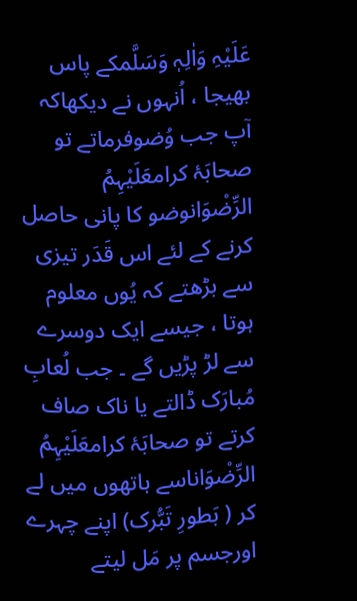عَلَیْہِ وَاٰلِہٖ وَسَلَّمکے پاس بھیجا ، اُنہوں نے دیکھاکہ آپ جب وُضوفرماتے تو صحابَۂ کرامعَلَیْہِمُ الرِّضْوَانوضو کا پانی حاصل کرنے کے لئے اس قَدَر تیزی سے بڑھتے کہ یُوں معلوم ہوتا ، جیسے ایک دوسرے سے لڑ پڑیں گے ۔ جب لُعابِ مُبارَک ڈالتے یا ناک صاف کرتے تو صحابَۂ کرامعَلَیْہِمُ الرِّضْوَاناسے ہاتھوں میں لے کر ( بَطورِ تَبُّرک) اپنے چہرے اورجسم پر مَل لیتے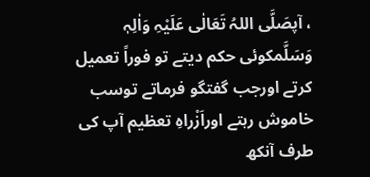، آپصَلَّی اللہُ تَعَالٰی عَلَیْہِ وَاٰلِہٖ وَسَلَّمکوئی حکم دیتے تو فوراً تعمیل کرتے اورجب گفتگو فرماتے توسب خاموش رہتے اوراَزْراہِ تعظیم آپ کی طرف آنکھ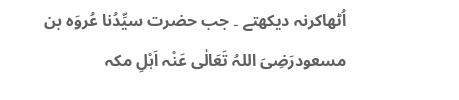اُٹھاکرنہ دیکھتے ۔ جب حضرت سیِّدُنا عُروَہ بن مسعودرَضِیَ اللہُ تَعَالٰی عَنْہ اَہْلِ مکہ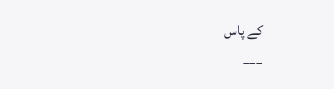کے پاس
___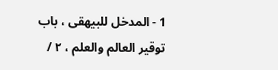1 - المدخل للبیهقی ، باب توقیر العالم والعلم ، ۲ /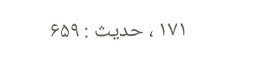۱۷۱ ، حدیث : ۶۵۹